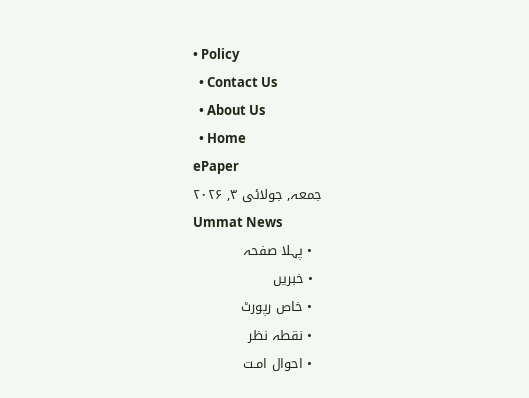• Policy
  • Contact Us
  • About Us
  • Home
ePaper
جمعہ, جولائی ۳, ۲۰۲۶
Ummat News
  • پہلا صفحہ
  • خبریں
  • خاص رپورٹ
  • نقطہ نظر
  • احوال امـت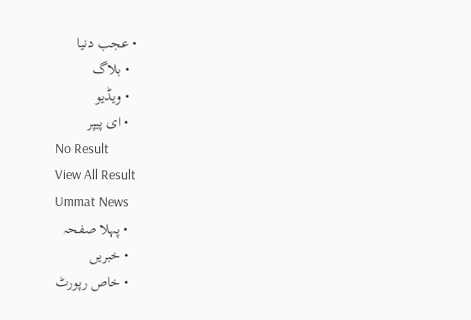• عجب دنیا
  • بلاگ
  • ویڈیو
  • ای پیپر
No Result
View All Result
Ummat News
  • پہلا صفحہ
  • خبریں
  • خاص رپورٹ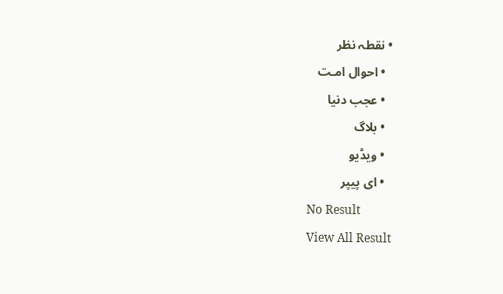• نقطہ نظر
  • احوال امـت
  • عجب دنیا
  • بلاگ
  • ویڈیو
  • ای پیپر
No Result
View All Result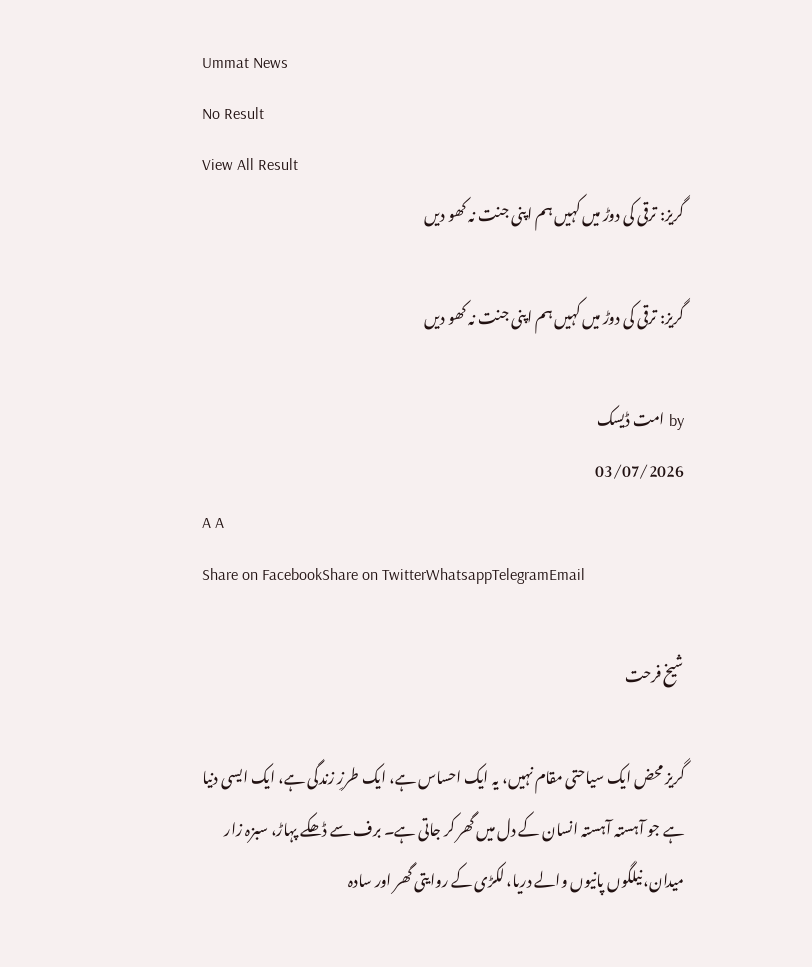Ummat News
No Result
View All Result
گریز: ترقی کی دوڑ میں کہیں ہم اپنی جنت نہ کھو دیں

گریز: ترقی کی دوڑ میں کہیں ہم اپنی جنت نہ کھو دیں

by امت ڈیسک
03/07/2026
A A
Share on FacebookShare on TwitterWhatsappTelegramEmail

شیخ فرحت

گریز محض ایک سیاحتی مقام نہیں، یہ ایک احساس ہے، ایک طرزِ زندگی ہے، ایک ایسی دنیا ہے جو آہستہ آہستہ انسان کے دل میں گھر کر جاتی ہے۔ برف سے ڈھکے پہاڑ، سبزہ زار میدان، نیلگوں پانیوں والے دریا، لکڑی کے روایتی گھر اور سادہ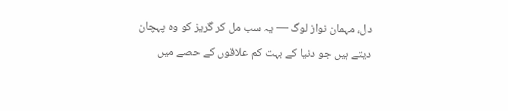دل، مہمان نواز لوگ — یہ سب مل کر گریز کو وہ پہچان دیتے ہیں جو دنیا کے بہت کم علاقوں کے حصے میں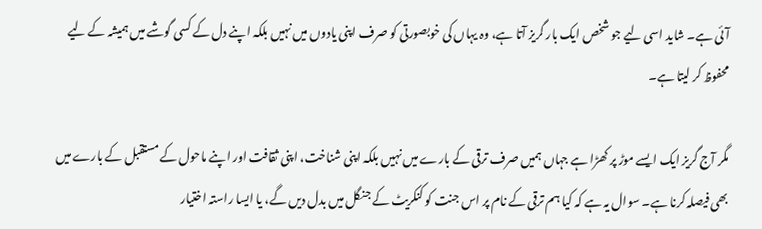آئی ہے۔ شاید اسی لیے جو شخص ایک بار گریز آتا ہے، وہ یہاں کی خوبصورتی کو صرف اپنی یادوں میں نہیں بلکہ اپنے دل کے کسی گوشے میں ہمیشہ کے لیے محفوظ کر لیتا ہے۔

مگر آج گریز ایک ایسے موڑ پر کھڑا ہے جہاں ہمیں صرف ترقی کے بارے میں نہیں بلکہ اپنی شناخت، اپنی ثقافت اور اپنے ماحول کے مستقبل کے بارے میں بھی فیصلہ کرنا ہے۔ سوال یہ ہے کہ کیا ہم ترقی کے نام پر اس جنت کو کنکریٹ کے جنگل میں بدل دیں گے، یا ایسا راستہ اختیار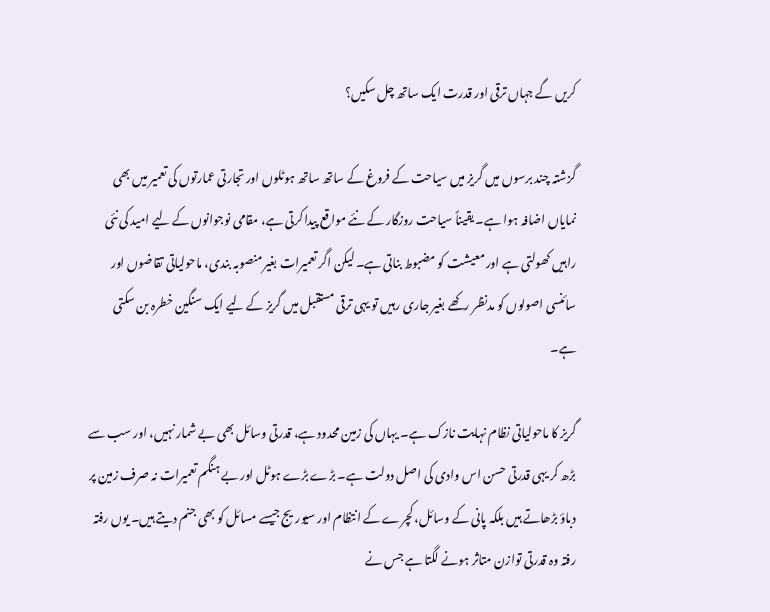کریں گے جہاں ترقی اور قدرت ایک ساتھ چل سکیں؟

گزشتہ چند برسوں میں گریز میں سیاحت کے فروغ کے ساتھ ساتھ ہوٹلوں اور تجارتی عمارتوں کی تعمیر میں بھی نمایاں اضافہ ہوا ہے۔ یقیناً سیاحت روزگار کے نئے مواقع پیدا کرتی ہے، مقامی نوجوانوں کے لیے امید کی نئی راہیں کھولتی ہے اور معیشت کو مضبوط بناتی ہے۔ لیکن اگر تعمیرات بغیر منصوبہ بندی، ماحولیاتی تقاضوں اور سائنسی اصولوں کو مدنظر رکھے بغیر جاری رہیں تو یہی ترقی مستقبل میں گریز کے لیے ایک سنگین خطرہ بن سکتی ہے۔

گریز کا ماحولیاتی نظام نہایت نازک ہے۔ یہاں کی زمین محدود ہے، قدرتی وسائل بھی بے شمار نہیں، اور سب سے بڑھ کر یہی قدرتی حسن اس وادی کی اصل دولت ہے۔ بڑے بڑے ہوٹل اور بے ہنگم تعمیرات نہ صرف زمین پر دباؤ بڑھاتے ہیں بلکہ پانی کے وسائل، کچرے کے انتظام اور سیوریج جیسے مسائل کو بھی جنم دیتے ہیں۔ یوں رفتہ رفتہ وہ قدرتی توازن متاثر ہونے لگتا ہے جس نے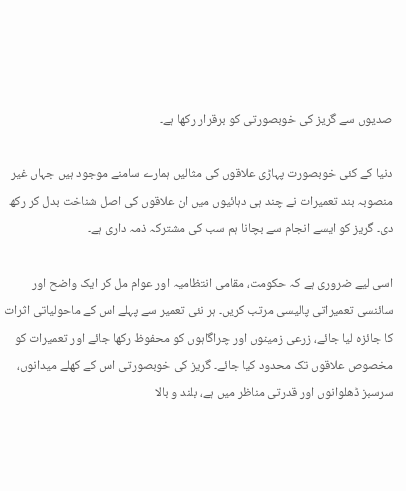صدیوں سے گریز کی خوبصورتی کو برقرار رکھا ہے۔

دنیا کے کئی خوبصورت پہاڑی علاقوں کی مثالیں ہمارے سامنے موجود ہیں جہاں غیر منصوبہ بند تعمیرات نے چند ہی دہائیوں میں ان علاقوں کی اصل شناخت بدل کر رکھ دی۔ گریز کو ایسے انجام سے بچانا ہم سب کی مشترکہ ذمہ داری ہے۔

اسی لیے ضروری ہے کہ حکومت، مقامی انتظامیہ اور عوام مل کر ایک واضح اور سائنسی تعمیراتی پالیسی مرتب کریں۔ ہر نئی تعمیر سے پہلے اس کے ماحولیاتی اثرات کا جائزہ لیا جائے، زرعی زمینوں اور چراگاہوں کو محفوظ رکھا جائے اور تعمیرات کو مخصوص علاقوں تک محدود کیا جائے۔ گریز کی خوبصورتی اس کے کھلے میدانوں، سرسبز ڈھلوانوں اور قدرتی مناظر میں ہے، بلند و بالا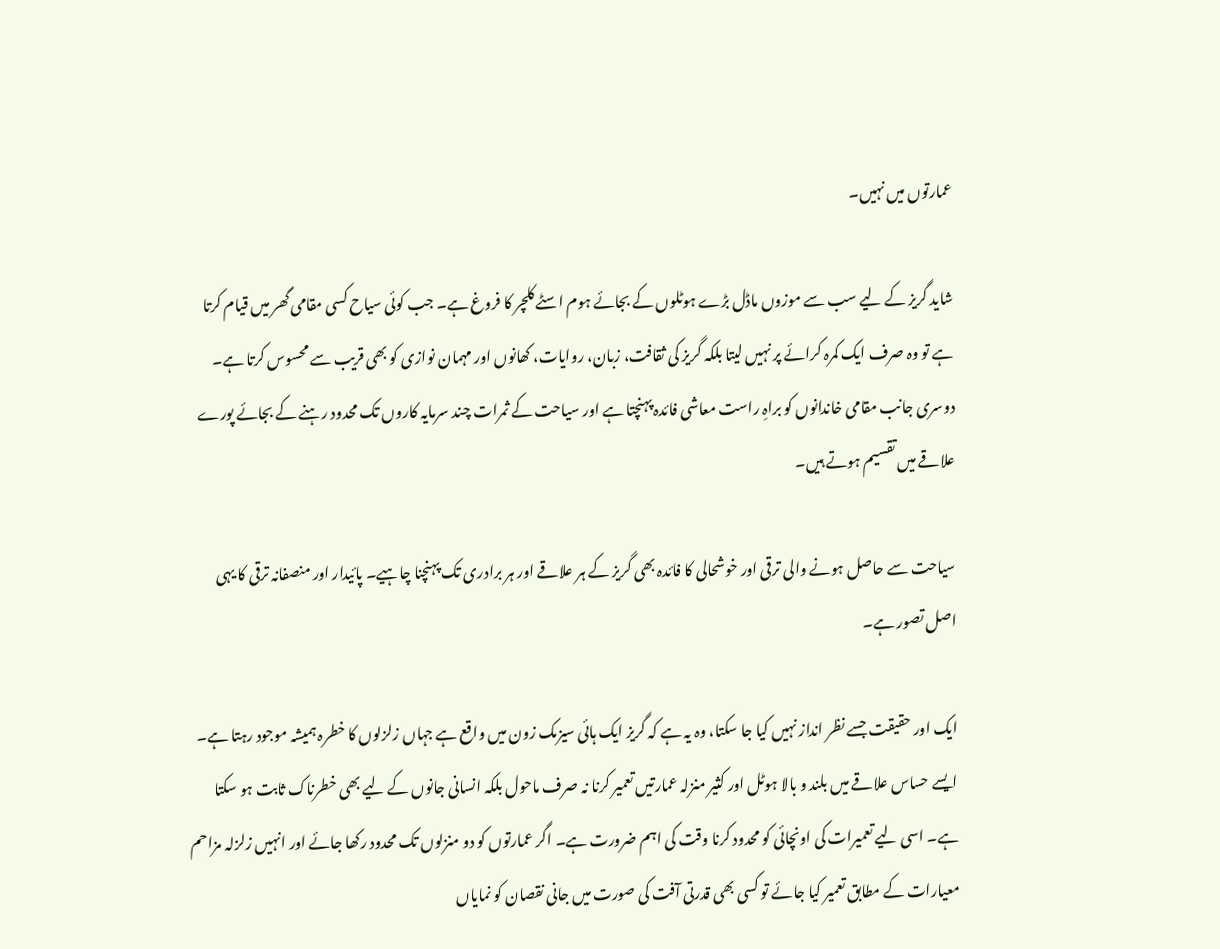عمارتوں میں نہیں۔

شاید گریز کے لیے سب سے موزوں ماڈل بڑے ہوٹلوں کے بجائے ہوم اسٹے کلچر کا فروغ ہے۔ جب کوئی سیاح کسی مقامی گھر میں قیام کرتا ہے تو وہ صرف ایک کمرہ کرائے پر نہیں لیتا بلکہ گریز کی ثقافت، زبان، روایات، کھانوں اور مہمان نوازی کو بھی قریب سے محسوس کرتا ہے۔ دوسری جانب مقامی خاندانوں کو براہِ راست معاشی فائدہ پہنچتا ہے اور سیاحت کے ثمرات چند سرمایہ کاروں تک محدود رہنے کے بجائے پورے علاقے میں تقسیم ہوتے ہیں۔

سیاحت سے حاصل ہونے والی ترقی اور خوشحالی کا فائدہ بھی گریز کے ہر علاقے اور ہر برادری تک پہنچنا چاہیے۔ پائیدار اور منصفانہ ترقی کا یہی اصل تصور ہے۔

ایک اور حقیقت جسے نظر انداز نہیں کیا جا سکتا، وہ یہ ہے کہ گریز ایک ہائی سیزمک زون میں واقع ہے جہاں زلزلوں کا خطرہ ہمیشہ موجود رہتا ہے۔ ایسے حساس علاقے میں بلند و بالا ہوٹل اور کثیر منزلہ عمارتیں تعمیر کرنا نہ صرف ماحول بلکہ انسانی جانوں کے لیے بھی خطرناک ثابت ہو سکتا ہے۔ اسی لیے تعمیرات کی اونچائی کو محدود کرنا وقت کی اہم ضرورت ہے۔ اگر عمارتوں کو دو منزلوں تک محدود رکھا جائے اور انہیں زلزلہ مزاحم معیارات کے مطابق تعمیر کیا جائے تو کسی بھی قدرتی آفت کی صورت میں جانی نقصان کو نمایاں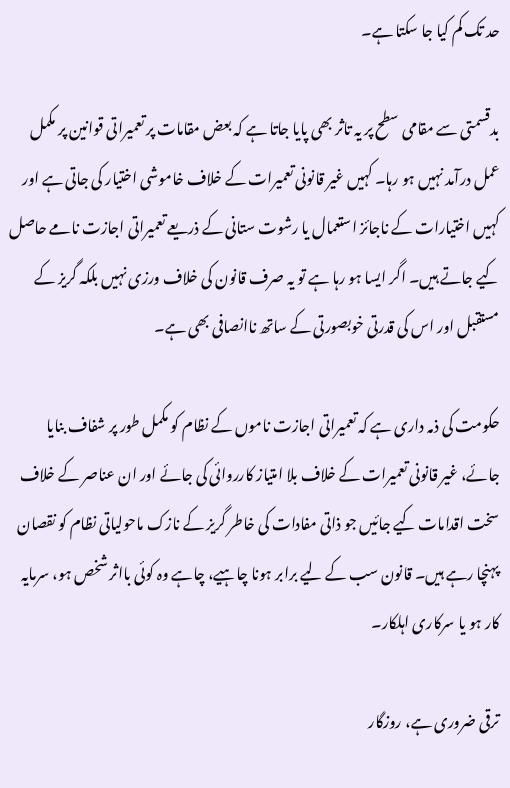حد تک کم کیا جا سکتا ہے۔

بدقسمتی سے مقامی سطح پر یہ تاثر بھی پایا جاتا ہے کہ بعض مقامات پر تعمیراتی قوانین پر مکمل عمل درآمد نہیں ہو رہا۔ کہیں غیر قانونی تعمیرات کے خلاف خاموشی اختیار کی جاتی ہے اور کہیں اختیارات کے ناجائز استعمال یا رشوت ستانی کے ذریعے تعمیراتی اجازت نامے حاصل کیے جاتے ہیں۔ اگر ایسا ہو رہا ہے تو یہ صرف قانون کی خلاف ورزی نہیں بلکہ گریز کے مستقبل اور اس کی قدرتی خوبصورتی کے ساتھ ناانصافی بھی ہے۔

حکومت کی ذمہ داری ہے کہ تعمیراتی اجازت ناموں کے نظام کو مکمل طور پر شفاف بنایا جائے، غیر قانونی تعمیرات کے خلاف بلا امتیاز کارروائی کی جائے اور ان عناصر کے خلاف سخت اقدامات کیے جائیں جو ذاتی مفادات کی خاطر گریز کے نازک ماحولیاتی نظام کو نقصان پہنچا رہے ہیں۔ قانون سب کے لیے برابر ہونا چاہیے، چاہے وہ کوئی بااثر شخص ہو، سرمایہ کار ہو یا سرکاری اہلکار۔

ترقی ضروری ہے، روزگار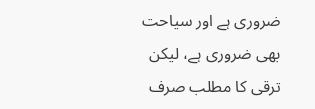ضروری ہے اور سیاحت بھی ضروری ہے، لیکن ترقی کا مطلب صرف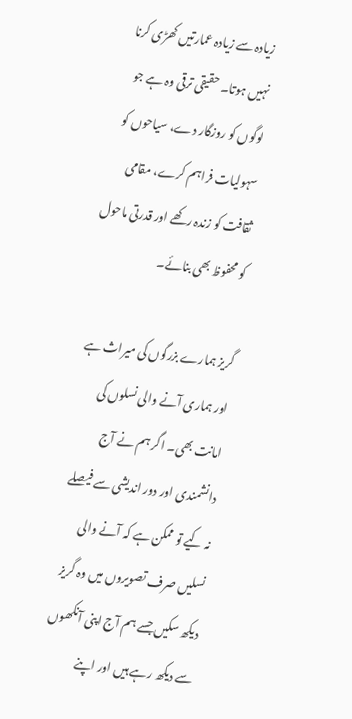زیادہ سے زیادہ عمارتیں کھڑی کرنا نہیں ہوتا۔ حقیقی ترقی وہ ہے جو لوگوں کو روزگار دے، سیاحوں کو سہولیات فراہم کرے، مقامی ثقافت کو زندہ رکھے اور قدرتی ماحول کو محفوظ بھی بنائے۔

گریز ہمارے بزرگوں کی میراث ہے اور ہماری آنے والی نسلوں کی امانت بھی۔ اگر ہم نے آج دانشمندی اور دور اندیشی سے فیصلے نہ کیے تو ممکن ہے کہ آنے والی نسلیں صرف تصویروں میں وہ گریز دیکھ سکیں جسے ہم آج اپنی آنکھوں سے دیکھ رہے ہیں اور اپنے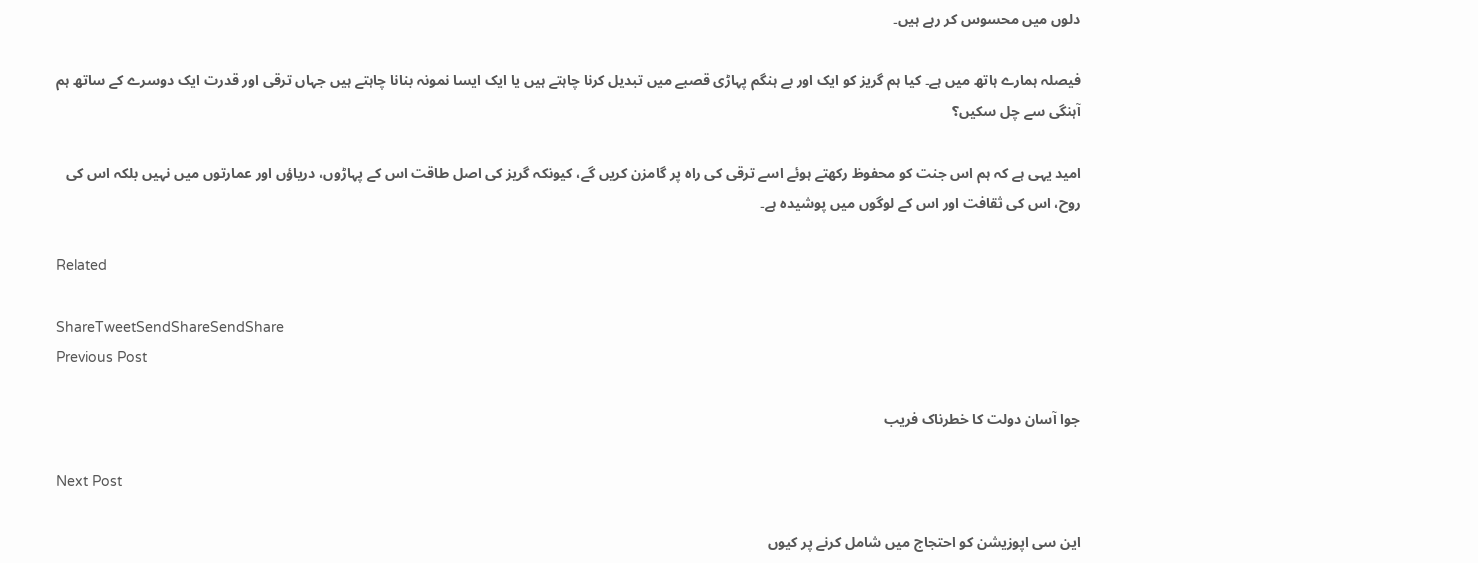دلوں میں محسوس کر رہے ہیں۔

فیصلہ ہمارے ہاتھ میں ہے۔ کیا ہم گریز کو ایک اور بے ہنگم پہاڑی قصبے میں تبدیل کرنا چاہتے ہیں یا ایک ایسا نمونہ بنانا چاہتے ہیں جہاں ترقی اور قدرت ایک دوسرے کے ساتھ ہم آہنگی سے چل سکیں؟

امید یہی ہے کہ ہم اس جنت کو محفوظ رکھتے ہوئے اسے ترقی کی راہ پر گامزن کریں گے، کیونکہ گریز کی اصل طاقت اس کے پہاڑوں، دریاؤں اور عمارتوں میں نہیں بلکہ اس کی روح، اس کی ثقافت اور اس کے لوگوں میں پوشیدہ ہے۔

Related

ShareTweetSendShareSendShare
Previous Post

جوا آسان دولت کا خطرناک فریب

Next Post

این سی اپوزیشن کو احتجاج میں شامل کرنے پر کیوں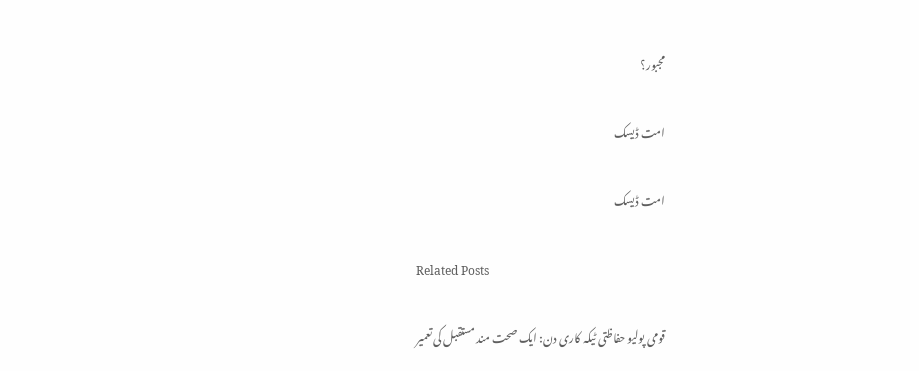مجبور؟

امت ڈیسک

امت ڈیسک

Related Posts

قومی پولیو حفاظتی ٹیکہ کاری دن: ایک صحت مند مستقبل کی تعمیر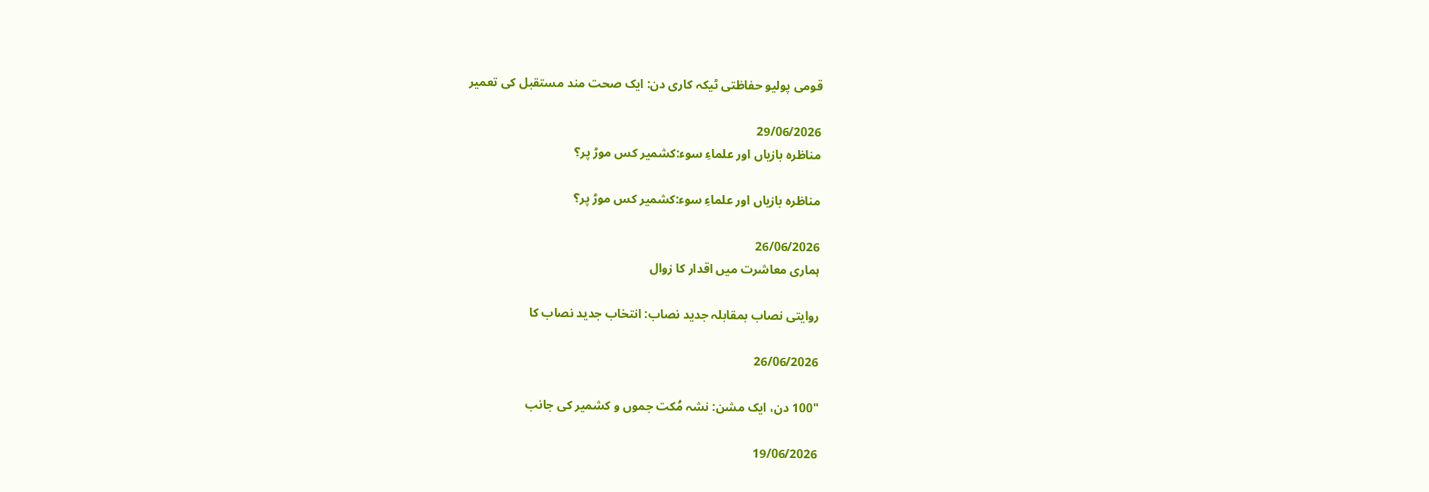قومی پولیو حفاظتی ٹیکہ کاری دن: ایک صحت مند مستقبل کی تعمیر

29/06/2026
مناظرہ بازیاں اور علماءِ سوء:کشمیر کس موڑ پر؟

مناظرہ بازیاں اور علماءِ سوء:کشمیر کس موڑ پر؟

26/06/2026
ہماری معاشرت میں اقدار کا زوال

روایتی نصاب بمقابلہ جدید نصاب: انتخاب جدید نصاب کا

26/06/2026

"100 دن، ایک مشن: نشہ مُکت جموں و کشمیر کی جانب

19/06/2026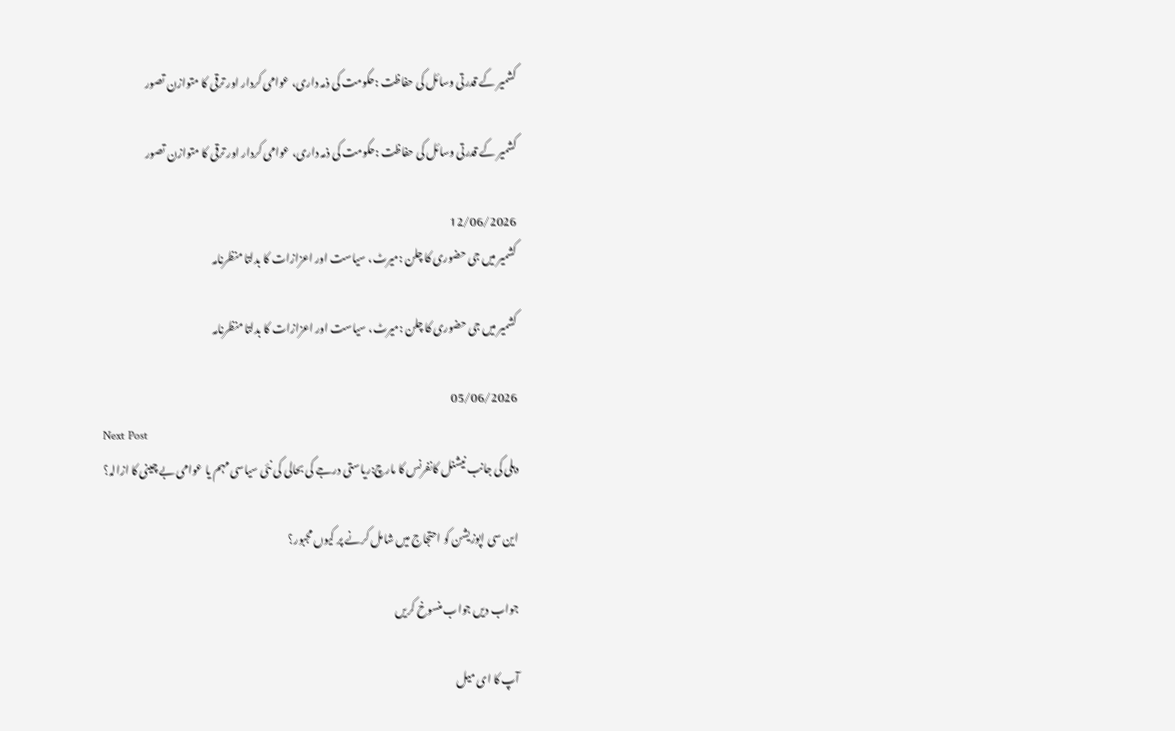کشمیر کے قدرتی وسائل کی حفاظت :حکومت کی ذمہ داری، عوامی کردار اور ترقی کا متوازن تصور

کشمیر کے قدرتی وسائل کی حفاظت :حکومت کی ذمہ داری، عوامی کردار اور ترقی کا متوازن تصور

12/06/2026
کشمیر میں جی حضوری کا چلن :میرٹ، سیاست اور اعزازات کا بدلتا منظرنامہ

کشمیر میں جی حضوری کا چلن :میرٹ، سیاست اور اعزازات کا بدلتا منظرنامہ

05/06/2026
Next Post
دہلی کی جانب نیشنل کانفرنس کا مارچ:ریاستی درجے کی بحالی کی نئی سیاسی مہم یا عوامی بے چینی کا ازالہ؟

این سی اپوزیشن کو احتجاج میں شامل کرنے پر کیوں مجبور؟

جواب دیں جواب منسوخ کریں

آپ کا ای میل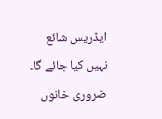ایڈریس شائع نہیں کیا جائے گا۔ ضروری خانوں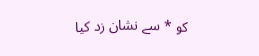کو * سے نشان زد کیا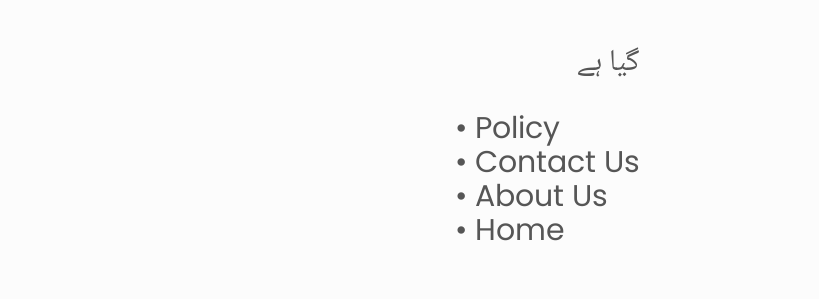گیا ہے

  • Policy
  • Contact Us
  • About Us
  • Home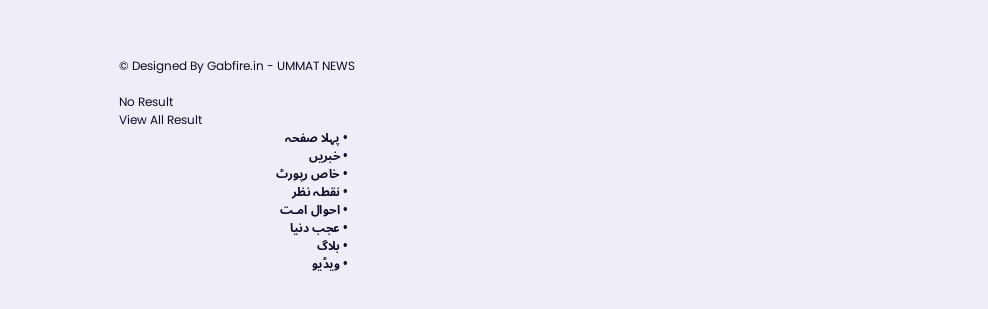© Designed By Gabfire.in - UMMAT NEWS

No Result
View All Result
  • پہلا صفحہ
  • خبریں
  • خاص رپورٹ
  • نقطہ نظر
  • احوال امـت
  • عجب دنیا
  • بلاگ
  • ویڈیو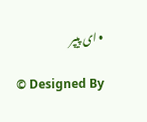• ای پیپر

© Designed By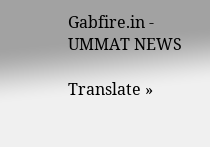Gabfire.in - UMMAT NEWS

Translate »